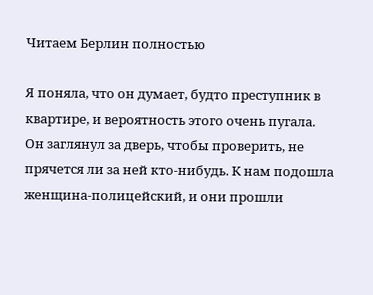Читаем Берлин полностью

Я поняла, что он думает, будто преступник в квартире, и вероятность этого очень пугала. Он заглянул за дверь, чтобы проверить, не прячется ли за ней кто-нибудь. К нам подошла женщина-полицейский, и они прошли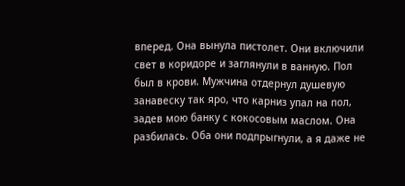вперед. Она вынула пистолет. Они включили свет в коридоре и заглянули в ванную. Пол был в крови. Мужчина отдернул душевую занавеску так яро, что карниз упал на пол, задев мою банку с кокосовым маслом. Она разбилась. Оба они подпрыгнули, а я даже не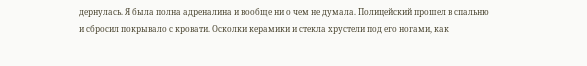дернулась. Я была полна адреналина и вообще ни о чем не думала. Полицейский прошел в спальню и сбросил покрывало с кровати. Осколки керамики и стекла хрустели под его ногами, как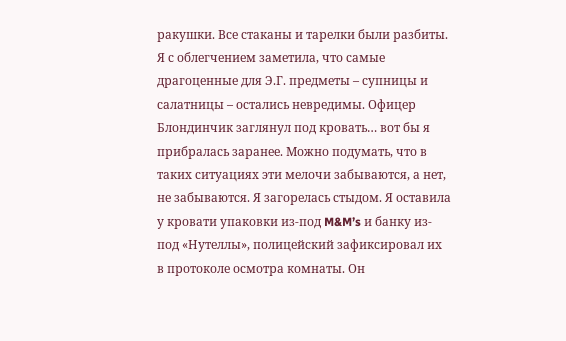ракушки. Все стаканы и тарелки были разбиты. Я с облегчением заметила, что самые драгоценные для Э.Г. предметы – супницы и салатницы – остались невредимы. Офицер Блондинчик заглянул под кровать… вот бы я прибралась заранее. Можно подумать, что в таких ситуациях эти мелочи забываются, а нет, не забываются. Я загорелась стыдом. Я оставила у кровати упаковки из-под M&M’s и банку из-под «Нутеллы», полицейский зафиксировал их в протоколе осмотра комнаты. Он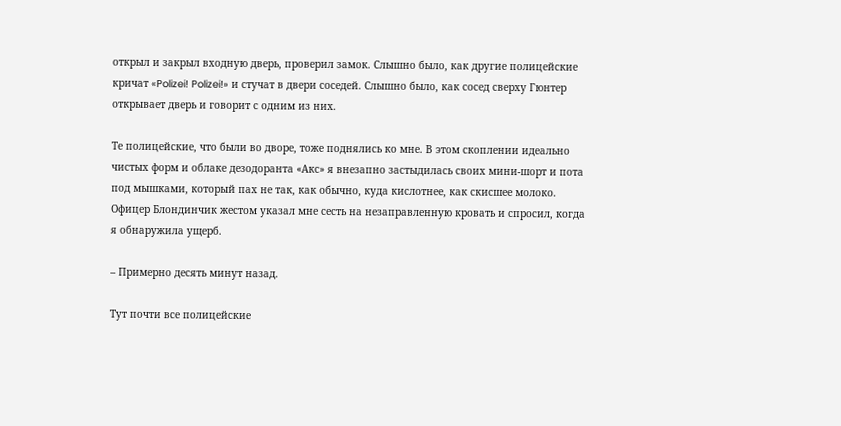открыл и закрыл входную дверь, проверил замок. Слышно было, как другие полицейские кричат «Polizei! Polizei!» и стучат в двери соседей. Слышно было, как сосед сверху Гюнтер открывает дверь и говорит с одним из них.

Те полицейские, что были во дворе, тоже поднялись ко мне. В этом скоплении идеально чистых форм и облаке дезодоранта «Акс» я внезапно застыдилась своих мини-шорт и пота под мышками, который пах не так, как обычно, куда кислотнее, как скисшее молоко. Офицер Блондинчик жестом указал мне сесть на незаправленную кровать и спросил, когда я обнаружила ущерб.

– Примерно десять минут назад.

Тут почти все полицейские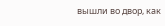вышли во двор, как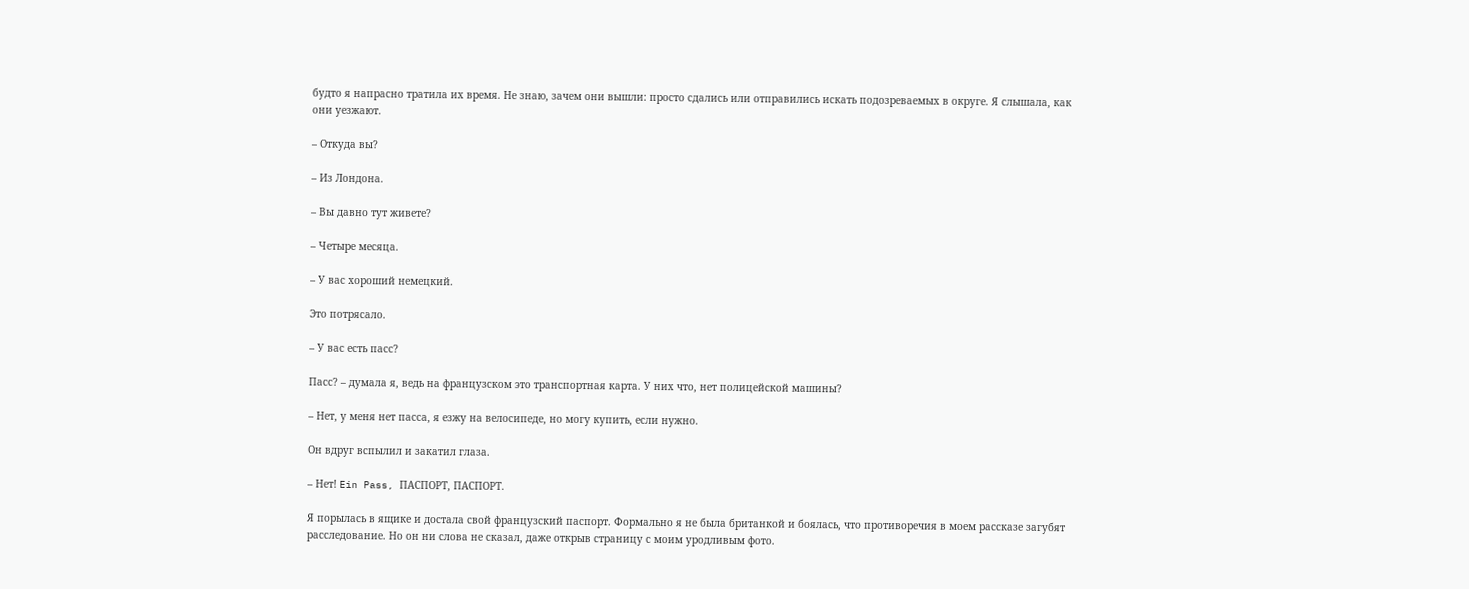будто я напрасно тратила их время. Не знаю, зачем они вышли: просто сдались или отправились искать подозреваемых в округе. Я слышала, как они уезжают.

– Откуда вы?

– Из Лондона.

– Вы давно тут живете?

– Четыре месяца.

– У вас хороший немецкий.

Это потрясало.

– У вас есть пасс?

Пасс? – думала я, ведь на французском это транспортная карта. У них что, нет полицейской машины?

– Нет, у меня нет пасса, я езжу на велосипеде, но могу купить, если нужно.

Он вдруг вспылил и закатил глаза.

– Нет! Ein Pass, ПАСПОРТ, ПАСПОРТ.

Я порылась в ящике и достала свой французский паспорт. Формально я не была британкой и боялась, что противоречия в моем рассказе загубят расследование. Но он ни слова не сказал, даже открыв страницу с моим уродливым фото.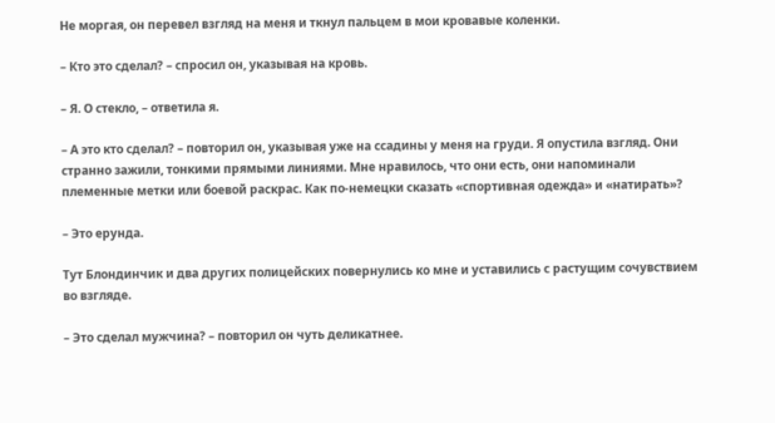Не моргая, он перевел взгляд на меня и ткнул пальцем в мои кровавые коленки.

– Кто это сделал? – спросил он, указывая на кровь.

– Я. О стекло, – ответила я.

– А это кто сделал? – повторил он, указывая уже на ссадины у меня на груди. Я опустила взгляд. Они странно зажили, тонкими прямыми линиями. Мне нравилось, что они есть, они напоминали племенные метки или боевой раскрас. Как по-немецки сказать «спортивная одежда» и «натирать»?

– Это ерунда.

Тут Блондинчик и два других полицейских повернулись ко мне и уставились с растущим сочувствием во взгляде.

– Это сделал мужчина? – повторил он чуть деликатнее.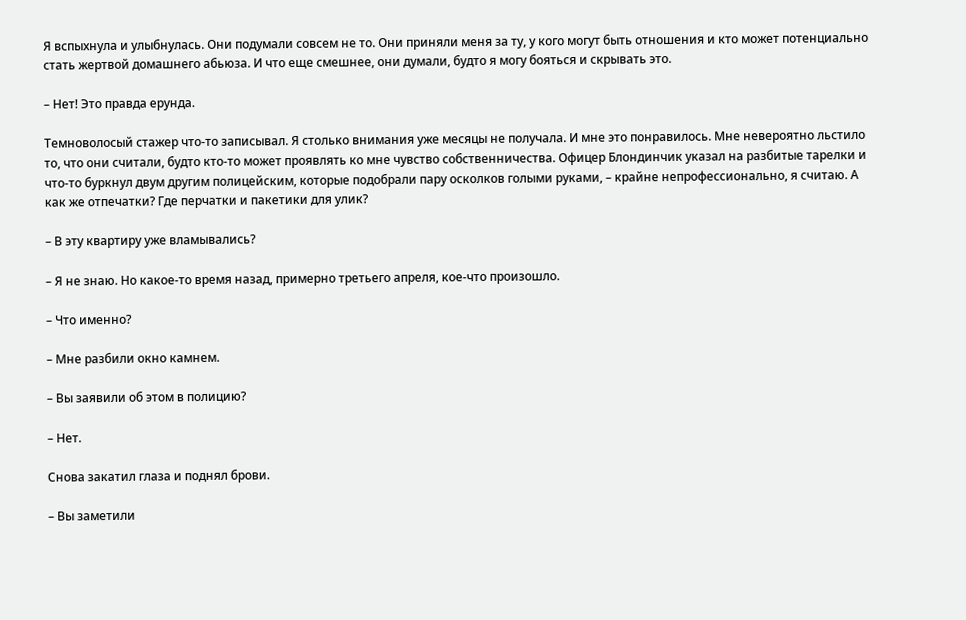Я вспыхнула и улыбнулась. Они подумали совсем не то. Они приняли меня за ту, у кого могут быть отношения и кто может потенциально стать жертвой домашнего абьюза. И что еще смешнее, они думали, будто я могу бояться и скрывать это.

– Нет! Это правда ерунда.

Темноволосый стажер что-то записывал. Я столько внимания уже месяцы не получала. И мне это понравилось. Мне невероятно льстило то, что они считали, будто кто-то может проявлять ко мне чувство собственничества. Офицер Блондинчик указал на разбитые тарелки и что-то буркнул двум другим полицейским, которые подобрали пару осколков голыми руками, – крайне непрофессионально, я считаю. А как же отпечатки? Где перчатки и пакетики для улик?

– В эту квартиру уже вламывались?

– Я не знаю. Но какое-то время назад, примерно третьего апреля, кое-что произошло.

– Что именно?

– Мне разбили окно камнем.

– Вы заявили об этом в полицию?

– Нет.

Снова закатил глаза и поднял брови.

– Вы заметили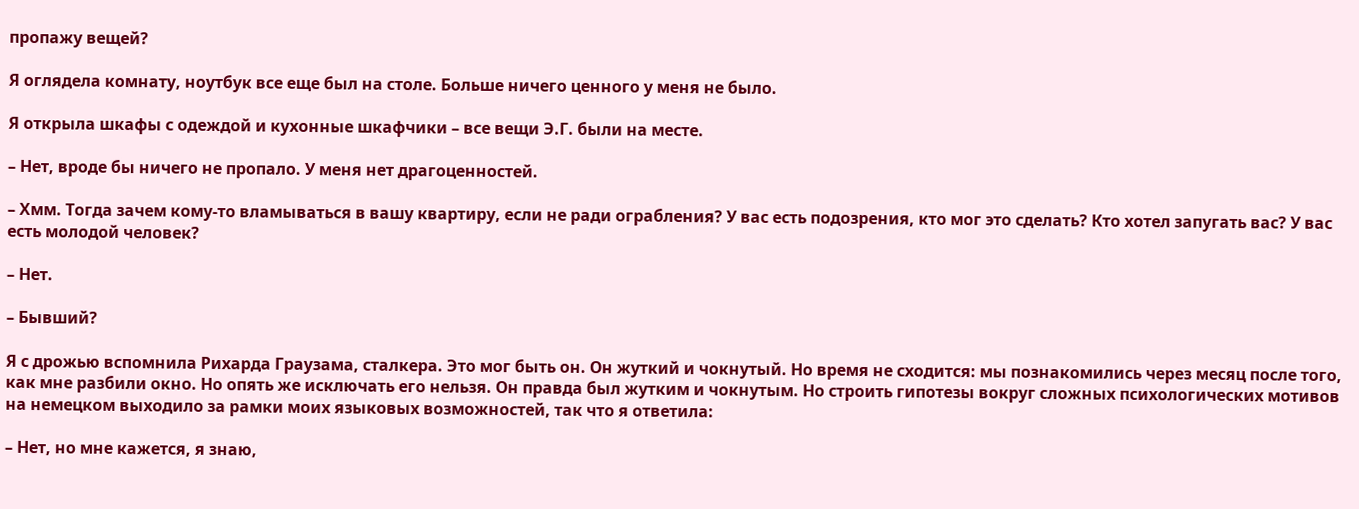пропажу вещей?

Я оглядела комнату, ноутбук все еще был на столе. Больше ничего ценного у меня не было.

Я открыла шкафы с одеждой и кухонные шкафчики – все вещи Э.Г. были на месте.

– Нет, вроде бы ничего не пропало. У меня нет драгоценностей.

– Хмм. Тогда зачем кому-то вламываться в вашу квартиру, если не ради ограбления? У вас есть подозрения, кто мог это сделать? Кто хотел запугать вас? У вас есть молодой человек?

– Нет.

– Бывший?

Я с дрожью вспомнила Рихарда Граузама, сталкера. Это мог быть он. Он жуткий и чокнутый. Но время не сходится: мы познакомились через месяц после того, как мне разбили окно. Но опять же исключать его нельзя. Он правда был жутким и чокнутым. Но строить гипотезы вокруг сложных психологических мотивов на немецком выходило за рамки моих языковых возможностей, так что я ответила:

– Нет, но мне кажется, я знаю,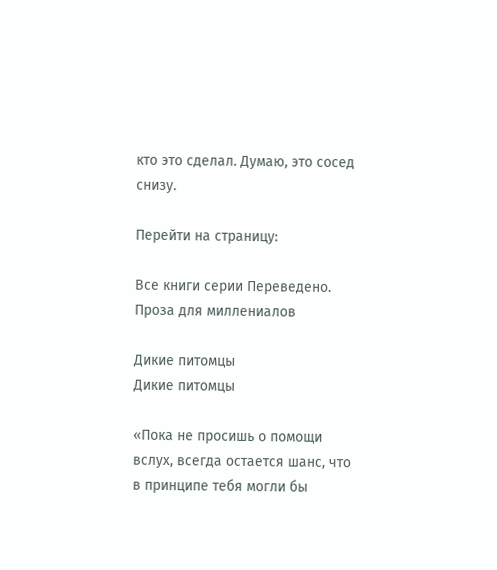кто это сделал. Думаю, это сосед снизу.

Перейти на страницу:

Все книги серии Переведено. Проза для миллениалов

Дикие питомцы
Дикие питомцы

«Пока не просишь о помощи вслух, всегда остается шанс, что в принципе тебя могли бы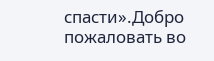спасти».Добро пожаловать во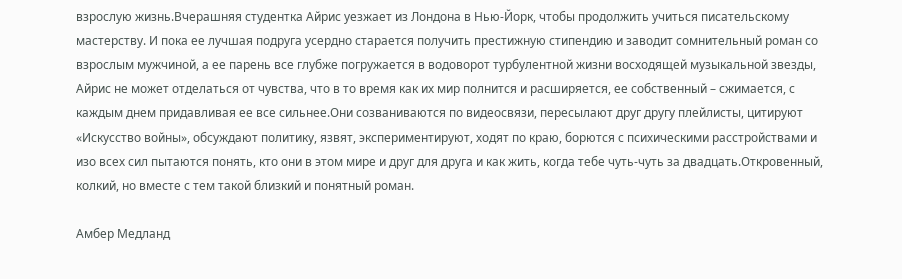взрослую жизнь.Вчерашняя студентка Айрис уезжает из Лондона в Нью-Йорк, чтобы продолжить учиться писательскому мастерству. И пока ее лучшая подруга усердно старается получить престижную стипендию и заводит сомнительный роман со взрослым мужчиной, а ее парень все глубже погружается в водоворот турбулентной жизни восходящей музыкальной звезды, Айрис не может отделаться от чувства, что в то время как их мир полнится и расширяется, ее собственный – сжимается, с каждым днем придавливая ее все сильнее.Они созваниваются по видеосвязи, пересылают друг другу плейлисты, цитируют «Искусство войны», обсуждают политику, язвят, экспериментируют, ходят по краю, борются с психическими расстройствами и изо всех сил пытаются понять, кто они в этом мире и друг для друга и как жить, когда тебе чуть-чуть за двадцать.Откровенный, колкий, но вместе с тем такой близкий и понятный роман.

Амбер Медланд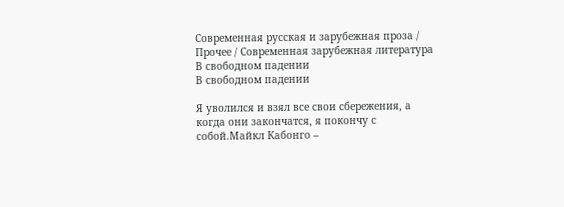Современная русская и зарубежная проза / Прочее / Современная зарубежная литература
В свободном падении
В свободном падении

Я уволился и взял все свои сбережения, а когда они закончатся, я покончу с собой.Майкл Кабонго –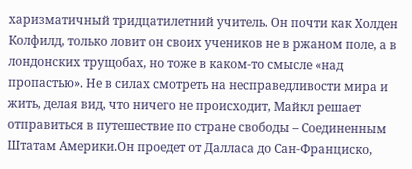харизматичный тридцатилетний учитель. Он почти как Холден Колфилд, только ловит он своих учеников не в ржаном поле, а в лондонских трущобах, но тоже в каком-то смысле «над пропастью». Не в силах смотреть на несправедливости мира и жить, делая вид, что ничего не происходит, Майкл решает отправиться в путешествие по стране свободы – Соединенным Штатам Америки.Он проедет от Далласа до Сан-Франциско,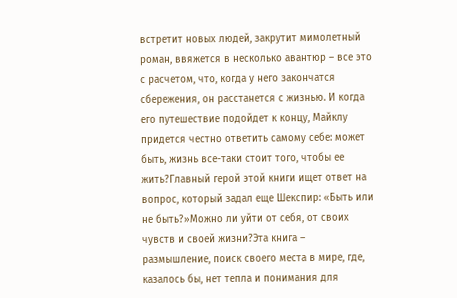встретит новых людей, закрутит мимолетный роман, ввяжется в несколько авантюр – все это с расчетом, что, когда у него закончатся сбережения, он расстанется с жизнью. И когда его путешествие подойдет к концу, Майклу придется честно ответить самому себе: может быть, жизнь все-таки стоит того, чтобы ее жить?Главный герой этой книги ищет ответ на вопрос, который задал еще Шекспир: «Быть или не быть?»Можно ли уйти от себя, от своих чувств и своей жизни?Эта книга – размышление, поиск своего места в мире, где, казалось бы, нет тепла и понимания для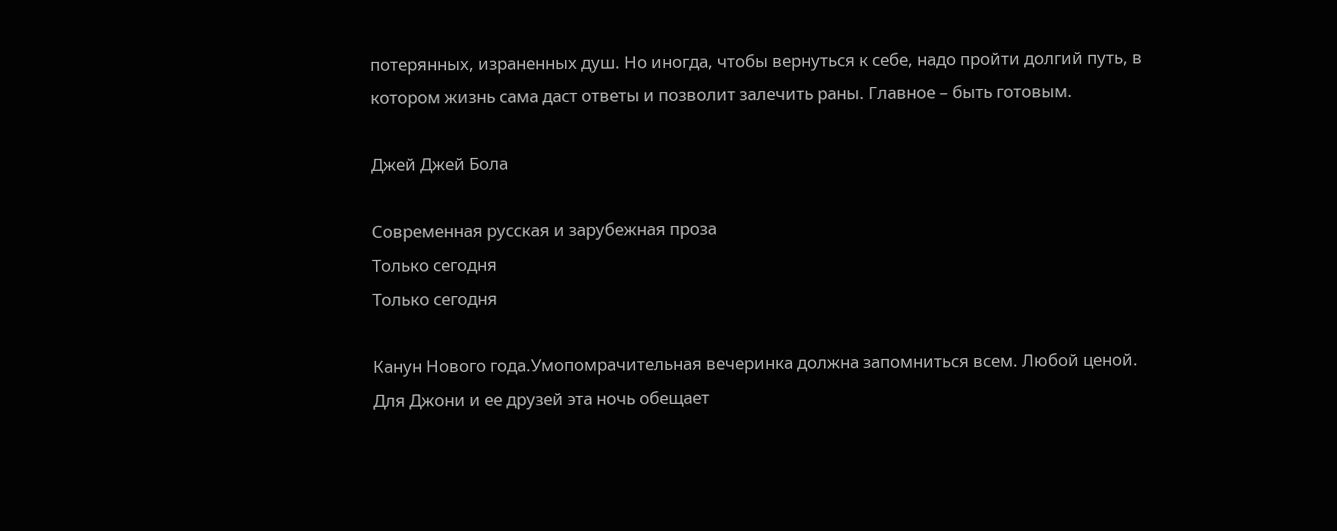потерянных, израненных душ. Но иногда, чтобы вернуться к себе, надо пройти долгий путь, в котором жизнь сама даст ответы и позволит залечить раны. Главное – быть готовым.

Джей Джей Бола

Современная русская и зарубежная проза
Только сегодня
Только сегодня

Канун Нового года.Умопомрачительная вечеринка должна запомниться всем. Любой ценой. Для Джони и ее друзей эта ночь обещает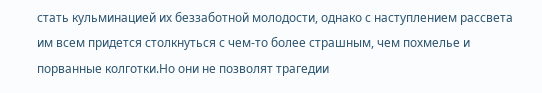стать кульминацией их беззаботной молодости, однако с наступлением рассвета им всем придется столкнуться с чем-то более страшным, чем похмелье и порванные колготки.Но они не позволят трагедии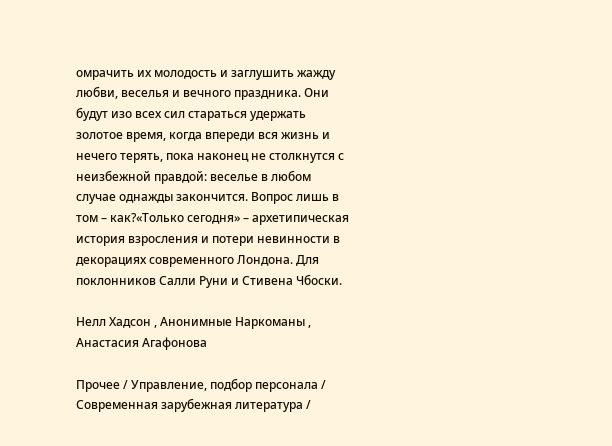омрачить их молодость и заглушить жажду любви, веселья и вечного праздника. Они будут изо всех сил стараться удержать золотое время, когда впереди вся жизнь и нечего терять, пока наконец не столкнутся с неизбежной правдой: веселье в любом случае однажды закончится. Вопрос лишь в том – как?«Только сегодня» – архетипическая история взросления и потери невинности в декорациях современного Лондона. Для поклонников Салли Руни и Стивена Чбоски.

Нелл Хадсон , Анонимные Наркоманы , Анастасия Агафонова

Прочее / Управление, подбор персонала / Современная зарубежная литература /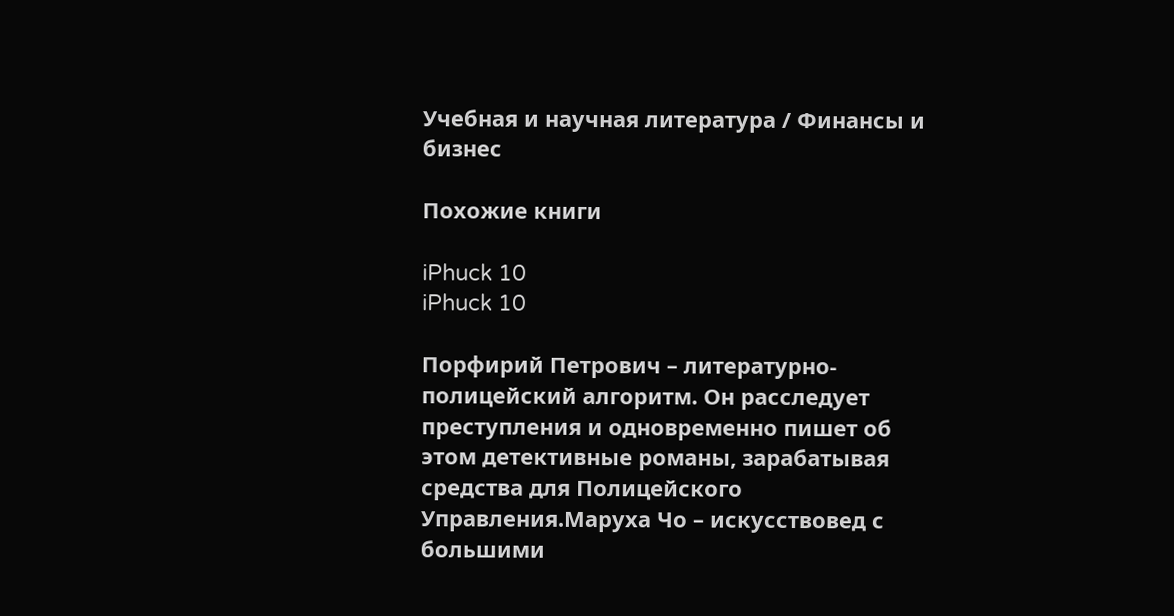Учебная и научная литература / Финансы и бизнес

Похожие книги

iPhuck 10
iPhuck 10

Порфирий Петрович – литературно-полицейский алгоритм. Он расследует преступления и одновременно пишет об этом детективные романы, зарабатывая средства для Полицейского Управления.Маруха Чо – искусствовед с большими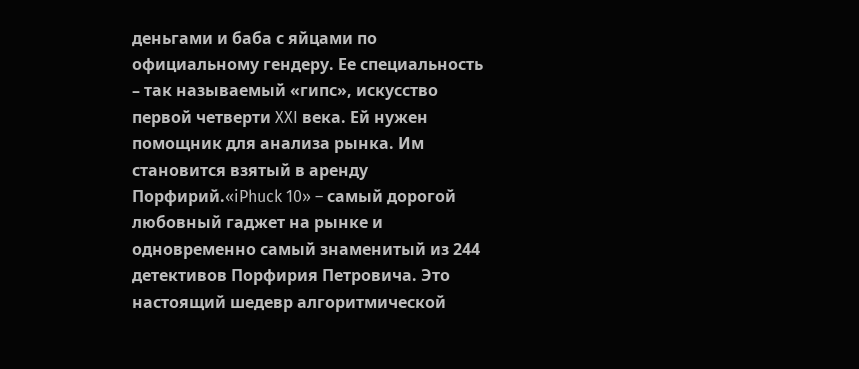деньгами и баба с яйцами по официальному гендеру. Ее специальность – так называемый «гипс», искусство первой четверти XXI века. Ей нужен помощник для анализа рынка. Им становится взятый в аренду Порфирий.«iPhuck 10» – самый дорогой любовный гаджет на рынке и одновременно самый знаменитый из 244 детективов Порфирия Петровича. Это настоящий шедевр алгоритмической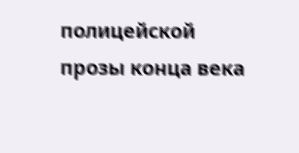полицейской прозы конца века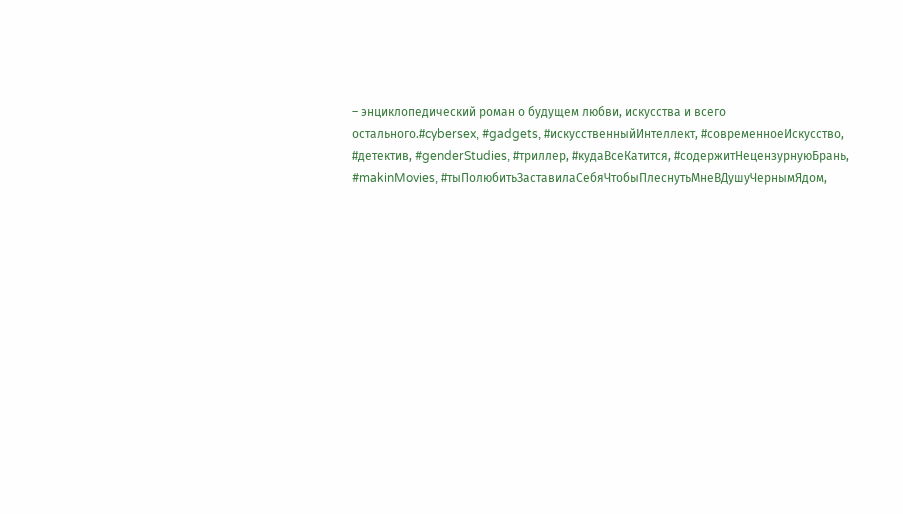– энциклопедический роман о будущем любви, искусства и всего остального.#cybersex, #gadgets, #искусственныйИнтеллект, #современноеИскусство, #детектив, #genderStudies, #триллер, #кудаВсеКатится, #содержитНецензурнуюБрань, #makinMovies, #тыПолюбитьЗаставилаСебяЧтобыПлеснутьМнеВДушуЧернымЯдом,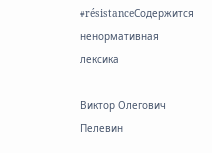#résistanceСодержится ненормативная лексика

Виктор Олегович Пелевин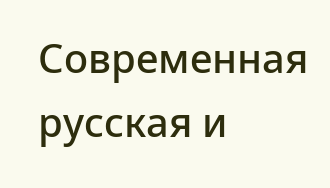Современная русская и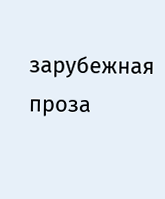зарубежная проза